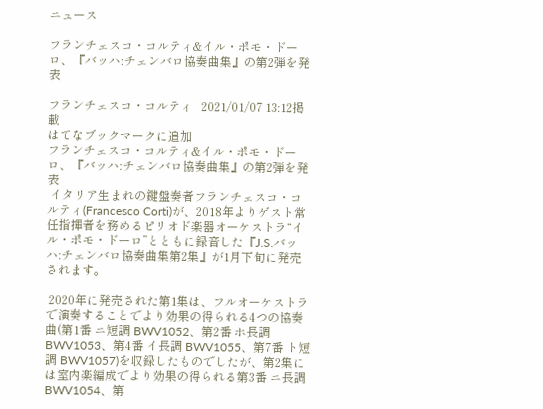ニュース

フランチェスコ・コルティ&イル・ポモ・ドーロ、『バッハ:チェンバロ協奏曲集』の第2弾を発表

フランチェスコ・コルティ   2021/01/07 13:12掲載
はてなブックマークに追加
フランチェスコ・コルティ&イル・ポモ・ドーロ、『バッハ:チェンバロ協奏曲集』の第2弾を発表
 イタリア生まれの鍵盤奏者フランチェスコ・コルティ(Francesco Corti)が、2018年よりゲスト常任指揮者を務めるピリオド楽器オーケストラ“イル・ポモ・ドーロ”とともに録音した『J.S.バッハ:チェンバロ協奏曲集第2集』が1月下旬に発売されます。

 2020年に発売された第1集は、フルオーケストラで演奏することでより効果の得られる4つの協奏曲(第1番 ニ短調 BWV1052、第2番 ホ長調 BWV1053、第4番 イ長調 BWV1055、第7番 ト短調 BWV1057)を収録したものでしたが、第2集には室内楽編成でより効果の得られる第3番 ニ長調BWV1054、第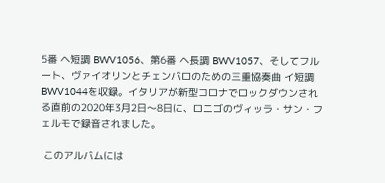5番 ヘ短調 BWV1056、第6番 ヘ長調 BWV1057、そしてフルート、ヴァイオリンとチェンバロのための三重協奏曲 イ短調 BWV1044を収録。イタリアが新型コロナでロックダウンされる直前の2020年3月2日〜8日に、ロニゴのヴィッラ・サン・フェルモで録音されました。

 このアルバムには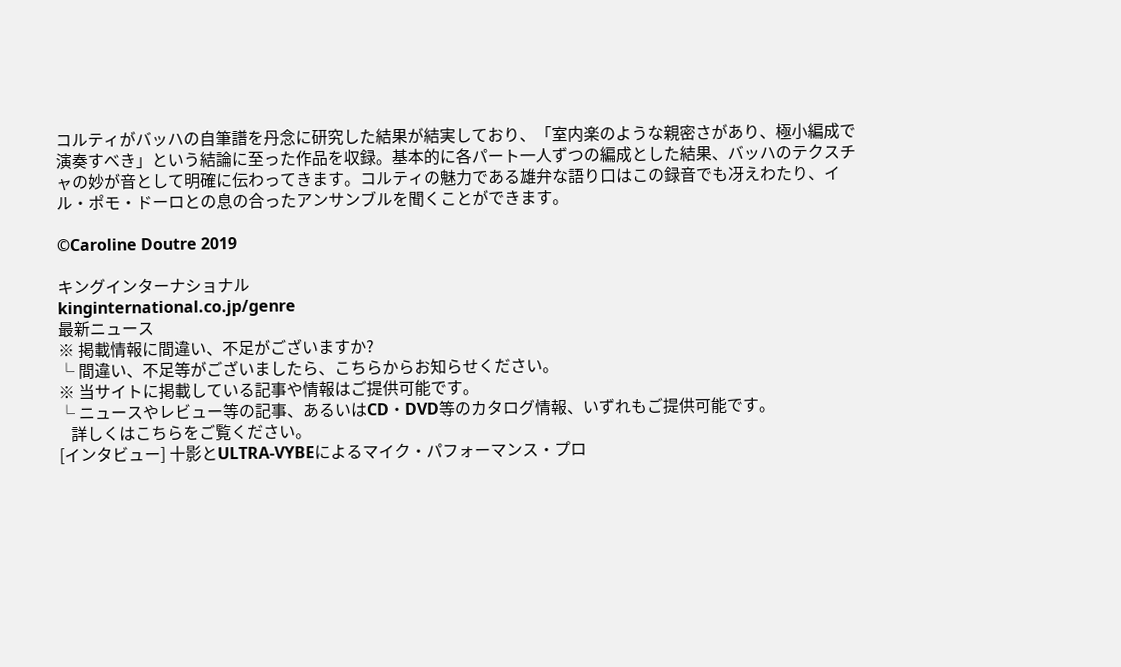コルティがバッハの自筆譜を丹念に研究した結果が結実しており、「室内楽のような親密さがあり、極小編成で演奏すべき」という結論に至った作品を収録。基本的に各パート一人ずつの編成とした結果、バッハのテクスチャの妙が音として明確に伝わってきます。コルティの魅力である雄弁な語り口はこの録音でも冴えわたり、イル・ポモ・ドーロとの息の合ったアンサンブルを聞くことができます。

©Caroline Doutre 2019

キングインターナショナル
kinginternational.co.jp/genre
最新ニュース
※ 掲載情報に間違い、不足がございますか?
└ 間違い、不足等がございましたら、こちらからお知らせください。
※ 当サイトに掲載している記事や情報はご提供可能です。
└ ニュースやレビュー等の記事、あるいはCD・DVD等のカタログ情報、いずれもご提供可能です。
   詳しくはこちらをご覧ください。
[インタビュー] 十影とULTRA-VYBEによるマイク・パフォーマンス・プロ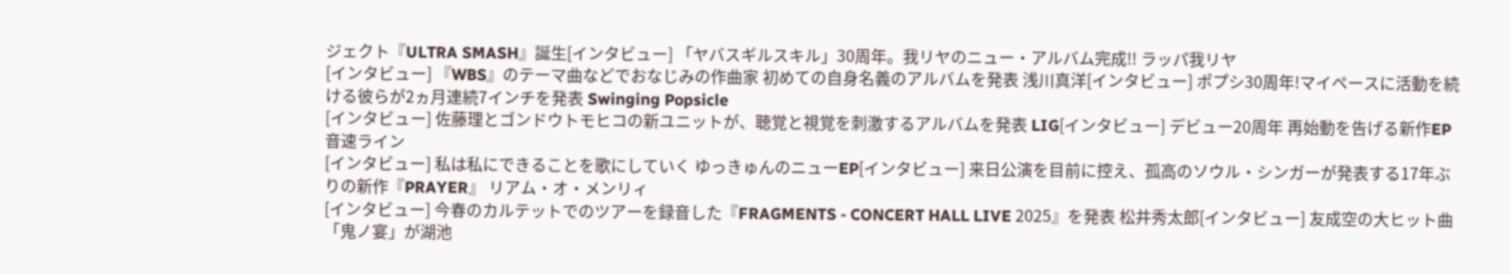ジェクト『ULTRA SMASH』誕生[インタビュー] 「ヤバスギルスキル」30周年。我リヤのニュー・アルバム完成!! ラッパ我リヤ
[インタビュー] 『WBS』のテーマ曲などでおなじみの作曲家 初めての自身名義のアルバムを発表 浅川真洋[インタビュー] ポプシ30周年!マイペースに活動を続ける彼らが2ヵ月連続7インチを発表 Swinging Popsicle
[インタビュー] 佐藤理とゴンドウトモヒコの新ユニットが、聴覚と視覚を刺激するアルバムを発表 LIG[インタビュー] デビュー20周年 再始動を告げる新作EP 音速ライン
[インタビュー] 私は私にできることを歌にしていく ゆっきゅんのニューEP[インタビュー] 来日公演を目前に控え、孤高のソウル・シンガーが発表する17年ぶりの新作『PRAYER』 リアム・オ・メンリィ
[インタビュー] 今春のカルテットでのツアーを録音した『FRAGMENTS - CONCERT HALL LIVE 2025』を発表 松井秀太郎[インタビュー] 友成空の大ヒット曲「鬼ノ宴」が湖池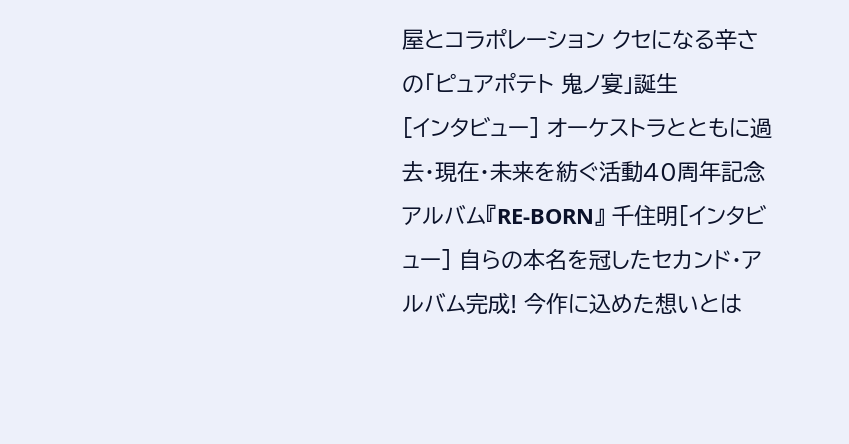屋とコラポレーション クセになる辛さの「ピュアポテト 鬼ノ宴」誕生
[インタビュー] オーケストラとともに過去・現在・未来を紡ぐ活動40周年記念アルバム『RE-BORN』 千住明[インタビュー] 自らの本名を冠したセカンド・アルバム完成! 今作に込めた想いとは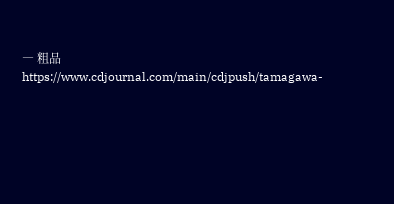― 粗品
https://www.cdjournal.com/main/cdjpush/tamagawa-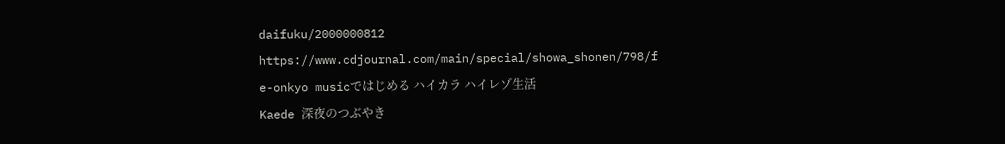daifuku/2000000812
https://www.cdjournal.com/main/special/showa_shonen/798/f
e-onkyo musicではじめる ハイカラ ハイレゾ生活
Kaede 深夜のつぶやき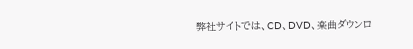弊社サイトでは、CD、DVD、楽曲ダウンロ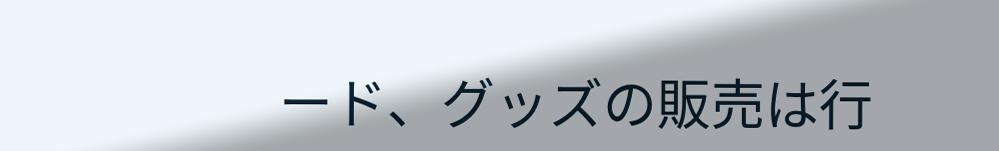ード、グッズの販売は行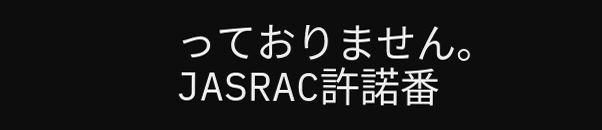っておりません。
JASRAC許諾番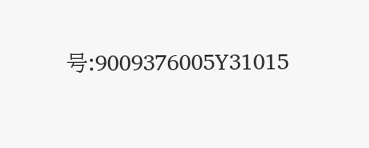号:9009376005Y31015